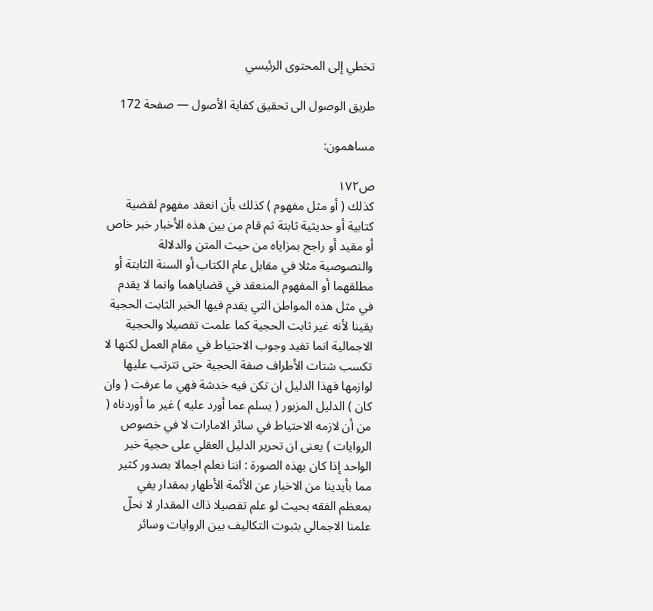تخطي إلى المحتوى الرئيسي

طريق الوصول الى تحقيق كفاية الأصول — صفحة 172

مساهمون:

ص١٧٢
كذلك ( أو مثل مفهوم ) كذلك بأن انعقد مفهوم لقضية كتابية أو حديثية ثابتة ثم قام من بين هذه الأخبار خبر خاص أو مقيد أو راجح بمزاياه من حيث المتن والدلالة والنصوصية مثلا في مقابل عام الكتاب أو السنة الثابتة أو مطلقهما أو المفهوم المنعقد في قضاياهما وانما لا يقدم في مثل هذه المواطن التي يقدم فيها الخبر الثابت الحجية يقينا لأنه غير ثابت الحجية كما علمت تفصيلا والحجية الاجمالية انما تفيد وجوب الاحتياط في مقام العمل لكنها لا تكسب شتات الأطراف صفة الحجية حتى تترتب عليها لوازمها فهذا الدليل ان تكن فيه خدشة فهي ما عرفت ( وان كان ) الدليل المزبور ( يسلم عما أورد عليه ) غير ما أوردناه ( من أن لازمه الاحتياط في سائر الامارات لا في خصوص الروايات ) يعنى ان تحرير الدليل العقلي على حجية خبر الواحد إذا كان بهذه الصورة : اننا نعلم اجمالا بصدور كثير مما بأيدينا من الاخبار عن الأئمة الأطهار بمقدار يفي بمعظم الفقه بحيث لو علم تفصيلا ذاك المقدار لا نحلّ علمنا الاجمالي بثبوت التكاليف بين الروايات وسائر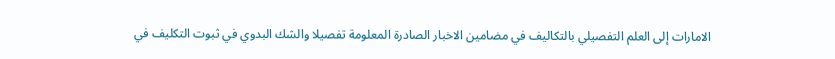الامارات إلى العلم التفصيلي بالتكاليف في مضامين الاخبار الصادرة المعلومة تفصيلا والشك البدوي في ثبوت التكليف في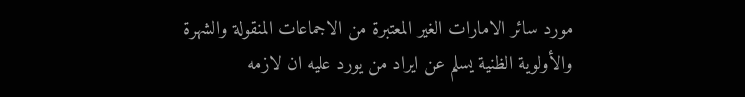مورد سائر الامارات الغير المعتبرة من الاجماعات المنقولة والشهرة والأولوية الظنية يسلم عن ايراد من يورد عليه ان لازمه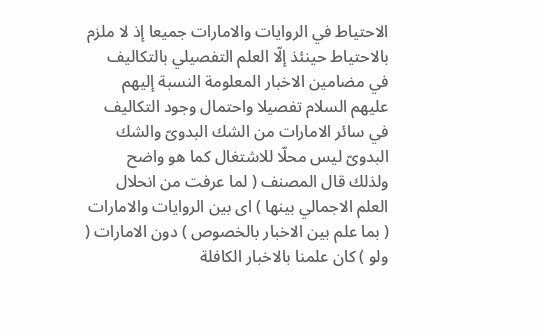الاحتياط في الروايات والامارات جميعا إذ لا ملزم بالاحتياط حينئذ إلّا العلم التفصيلي بالتكاليف في مضامين الاخبار المعلومة النسبة إليهم عليهم السلام تفصيلا واحتمال وجود التكاليف في سائر الامارات من الشك البدوىّ والشك البدوىّ ليس محلّا للاشتغال كما هو واضح ولذلك قال المصنف ( لما عرفت من انحلال العلم الاجمالي بينها ) اى بين الروايات والامارات ( بما علم بين الاخبار بالخصوص ) دون الامارات ( ولو ) كان علمنا بالاخبار الكافلة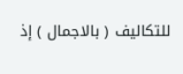للتكاليف ( بالاجمال ) إذ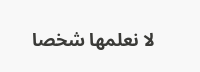لا نعلمها شخصا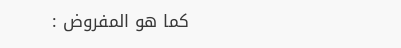كما هو المفروض :